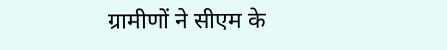ग्रामीणों ने सीएम के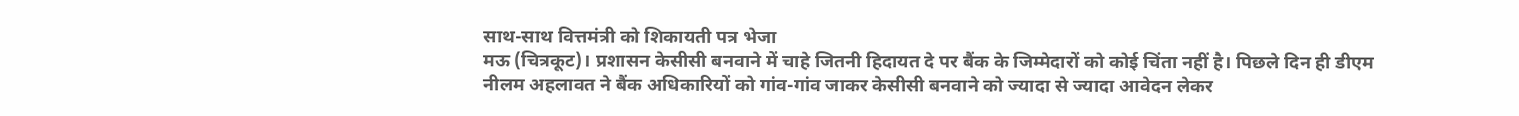साथ-साथ वित्तमंत्री को शिकायती पत्र भेजा
मऊ (चित्रकूट)। प्रशासन केसीसी बनवाने में चाहे जितनी हिदायत दे पर बैंक के जिम्मेदारों को कोई चिंता नहीं है। पिछले दिन ही डीएम नीलम अहलावत ने बैंक अधिकारियों को गांव-गांव जाकर केसीसी बनवाने को ज्यादा से ज्यादा आवेदन लेकर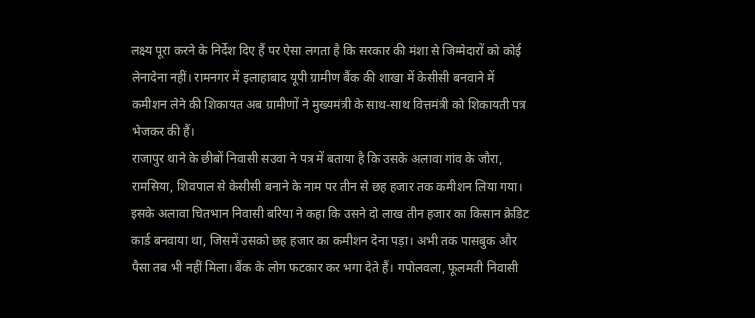लक्ष्य पूरा करने के निर्देश दिए हैं पर ऐसा लगता है कि सरकार की मंशा से जिम्मेदारों को कोई लेनादेना नहीं। रामनगर में इलाहाबाद यूपी ग्रामीण बैंक की शाखा में केसीसी बनवाने में कमीशन लेने की शिकायत अब ग्रामीणों ने मुख्यमंत्री के साथ-साथ वित्तमंत्री को शिकायती पत्र भेजकर की हैं।
राजापुर थाने के छीबों निवासी सउवा ने पत्र में बताया है कि उसके अलावा गांव के जौरा, रामसिया, शिवपाल से केसीसी बनाने के नाम पर तीन से छह हजार तक कमीशन लिया गया। इसके अलावा चितभान निवासी बरिया ने कहा कि उसने दो लाख तीन हजार का किसान क्रेडिट कार्ड बनवाया था, जिसमें उसको छह हजार का कमीशन देना पड़ा। अभी तक पासबुक और पैसा तब भी नहीं मिला। बैंक के लोग फटकार कर भगा देते हैं। गपोलवला, फूलमती निवासी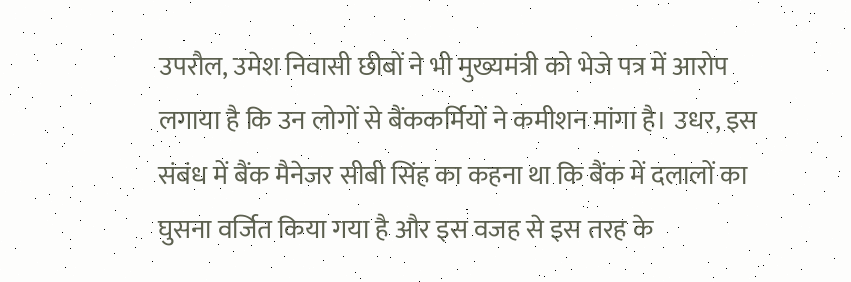उपरौल, उमेश निवासी छीबों ने भी मुख्यमंत्री को भेजे पत्र में आरोप लगाया है कि उन लोगों से बैंककर्मियों ने कमीशन मांगा है। उधर, इस संबंध में बैंक मैनेजर सीबी सिंह का कहना था कि बैंक में दलालों का घुसना वर्जित किया गया है और इस वजह से इस तरह के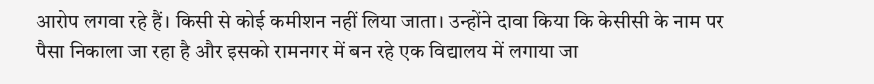आरोप लगवा रहे हैं। किसी से कोई कमीशन नहीं लिया जाता। उन्होंने दावा किया कि केसीसी के नाम पर पैसा निकाला जा रहा है और इसको रामनगर में बन रहे एक विद्यालय में लगाया जा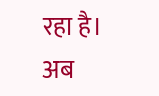रहा है। अब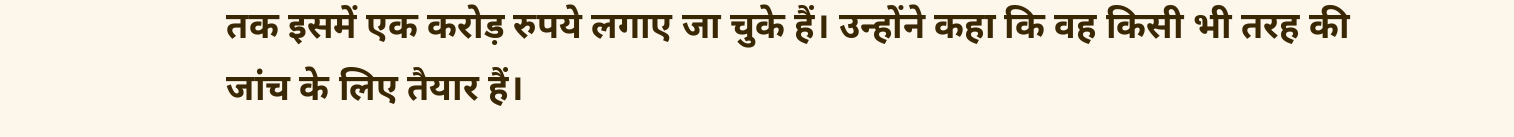तक इसमें एक करोड़ रुपये लगाए जा चुके हैं। उन्होंने कहा कि वह किसी भी तरह की जांच के लिए तैयार हैं।